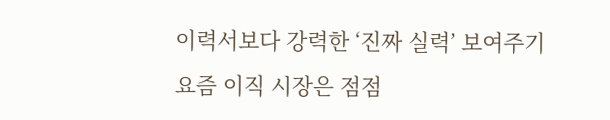이력서보다 강력한 ‘진짜 실력’ 보여주기
요즘 이직 시장은 점점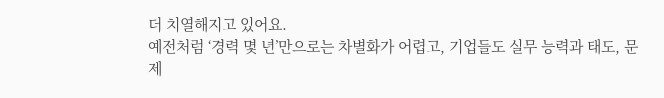더 치열해지고 있어요.
예전처럼 ‘경력 몇 년’만으로는 차별화가 어렵고, 기업들도 실무 능력과 태도, 문제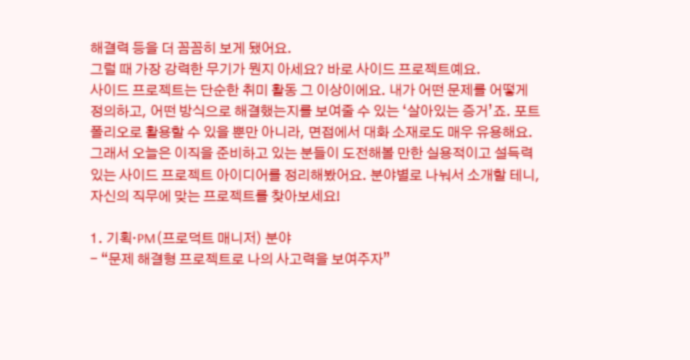해결력 등을 더 꼼꼼히 보게 됐어요.
그럴 때 가장 강력한 무기가 뭔지 아세요? 바로 사이드 프로젝트예요.
사이드 프로젝트는 단순한 취미 활동 그 이상이에요. 내가 어떤 문제를 어떻게 정의하고, 어떤 방식으로 해결했는지를 보여줄 수 있는 ‘살아있는 증거’죠. 포트폴리오로 활용할 수 있을 뿐만 아니라, 면접에서 대화 소재로도 매우 유용해요. 그래서 오늘은 이직을 준비하고 있는 분들이 도전해볼 만한 실용적이고 설득력 있는 사이드 프로젝트 아이디어를 정리해봤어요. 분야별로 나눠서 소개할 테니, 자신의 직무에 맞는 프로젝트를 찾아보세요!

1. 기획·PM(프로덕트 매니저) 분야
- “문제 해결형 프로젝트로 나의 사고력을 보여주자”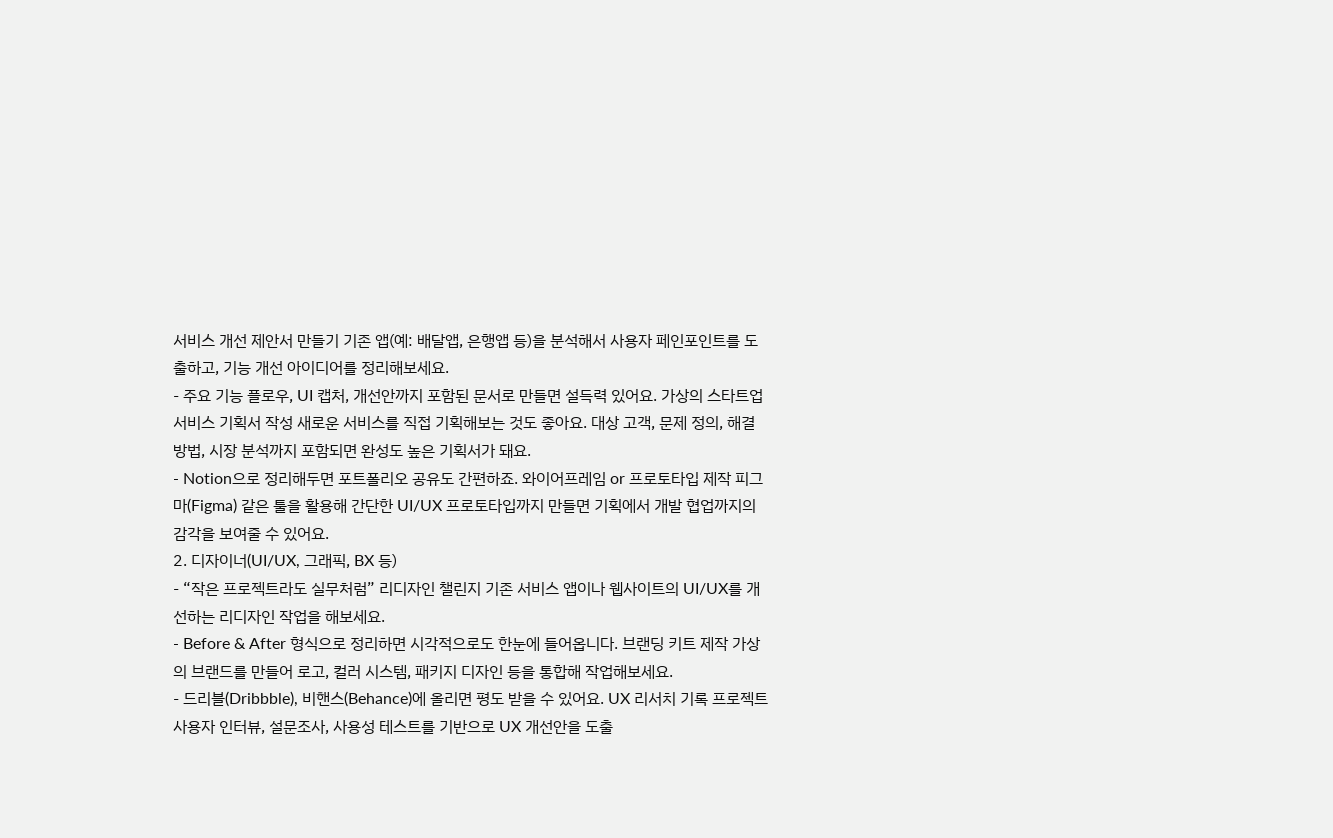서비스 개선 제안서 만들기 기존 앱(예: 배달앱, 은행앱 등)을 분석해서 사용자 페인포인트를 도출하고, 기능 개선 아이디어를 정리해보세요.
- 주요 기능 플로우, UI 캡처, 개선안까지 포함된 문서로 만들면 설득력 있어요. 가상의 스타트업 서비스 기획서 작성 새로운 서비스를 직접 기획해보는 것도 좋아요. 대상 고객, 문제 정의, 해결 방법, 시장 분석까지 포함되면 완성도 높은 기획서가 돼요.
- Notion으로 정리해두면 포트폴리오 공유도 간편하죠. 와이어프레임 or 프로토타입 제작 피그마(Figma) 같은 툴을 활용해 간단한 UI/UX 프로토타입까지 만들면 기획에서 개발 협업까지의 감각을 보여줄 수 있어요.
2. 디자이너(UI/UX, 그래픽, BX 등)
- “작은 프로젝트라도 실무처럼” 리디자인 챌린지 기존 서비스 앱이나 웹사이트의 UI/UX를 개선하는 리디자인 작업을 해보세요.
- Before & After 형식으로 정리하면 시각적으로도 한눈에 들어옵니다. 브랜딩 키트 제작 가상의 브랜드를 만들어 로고, 컬러 시스템, 패키지 디자인 등을 통합해 작업해보세요.
- 드리블(Dribbble), 비핸스(Behance)에 올리면 평도 받을 수 있어요. UX 리서치 기록 프로젝트 사용자 인터뷰, 설문조사, 사용성 테스트를 기반으로 UX 개선안을 도출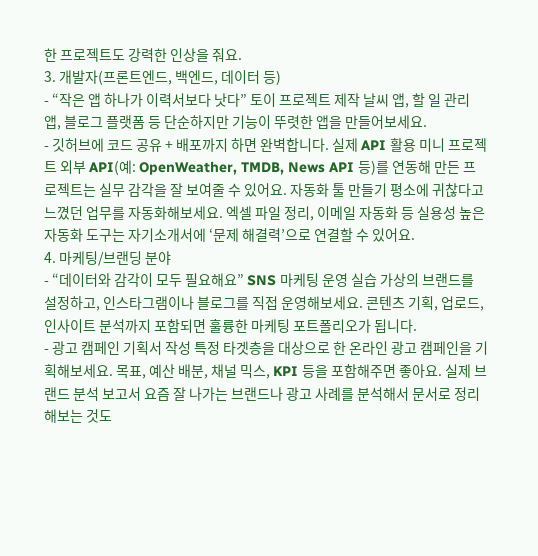한 프로젝트도 강력한 인상을 줘요.
3. 개발자(프론트엔드, 백엔드, 데이터 등)
- “작은 앱 하나가 이력서보다 낫다” 토이 프로젝트 제작 날씨 앱, 할 일 관리 앱, 블로그 플랫폼 등 단순하지만 기능이 뚜렷한 앱을 만들어보세요.
- 깃허브에 코드 공유 + 배포까지 하면 완벽합니다. 실제 API 활용 미니 프로젝트 외부 API(예: OpenWeather, TMDB, News API 등)를 연동해 만든 프로젝트는 실무 감각을 잘 보여줄 수 있어요. 자동화 툴 만들기 평소에 귀찮다고 느꼈던 업무를 자동화해보세요. 엑셀 파일 정리, 이메일 자동화 등 실용성 높은 자동화 도구는 자기소개서에 ‘문제 해결력’으로 연결할 수 있어요.
4. 마케팅/브랜딩 분야
- “데이터와 감각이 모두 필요해요” SNS 마케팅 운영 실습 가상의 브랜드를 설정하고, 인스타그램이나 블로그를 직접 운영해보세요. 콘텐츠 기획, 업로드, 인사이트 분석까지 포함되면 훌륭한 마케팅 포트폴리오가 됩니다.
- 광고 캠페인 기획서 작성 특정 타겟층을 대상으로 한 온라인 광고 캠페인을 기획해보세요. 목표, 예산 배분, 채널 믹스, KPI 등을 포함해주면 좋아요. 실제 브랜드 분석 보고서 요즘 잘 나가는 브랜드나 광고 사례를 분석해서 문서로 정리해보는 것도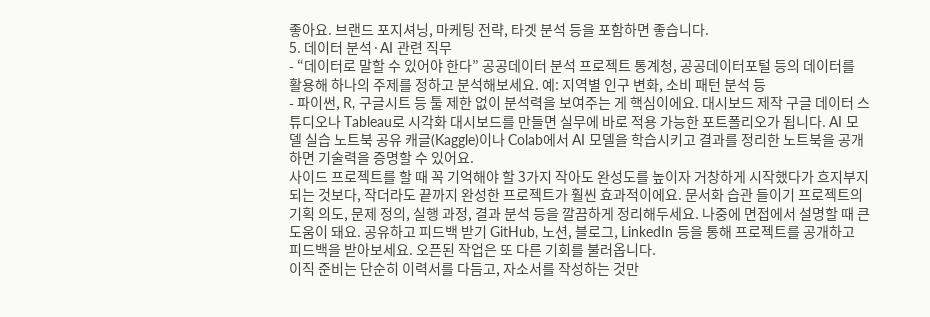좋아요. 브랜드 포지셔닝, 마케팅 전략, 타겟 분석 등을 포함하면 좋습니다.
5. 데이터 분석·AI 관련 직무
- “데이터로 말할 수 있어야 한다” 공공데이터 분석 프로젝트 통계청, 공공데이터포털 등의 데이터를 활용해 하나의 주제를 정하고 분석해보세요. 예: 지역별 인구 변화, 소비 패턴 분석 등
- 파이썬, R, 구글시트 등 툴 제한 없이 분석력을 보여주는 게 핵심이에요. 대시보드 제작 구글 데이터 스튜디오나 Tableau로 시각화 대시보드를 만들면 실무에 바로 적용 가능한 포트폴리오가 됩니다. AI 모델 실습 노트북 공유 캐글(Kaggle)이나 Colab에서 AI 모델을 학습시키고 결과를 정리한 노트북을 공개하면 기술력을 증명할 수 있어요.
사이드 프로젝트를 할 때 꼭 기억해야 할 3가지 작아도 완성도를 높이자 거창하게 시작했다가 흐지부지 되는 것보다, 작더라도 끝까지 완성한 프로젝트가 훨씬 효과적이에요. 문서화 습관 들이기 프로젝트의 기획 의도, 문제 정의, 실행 과정, 결과 분석 등을 깔끔하게 정리해두세요. 나중에 면접에서 설명할 때 큰 도움이 돼요. 공유하고 피드백 받기 GitHub, 노션, 블로그, LinkedIn 등을 통해 프로젝트를 공개하고 피드백을 받아보세요. 오픈된 작업은 또 다른 기회를 불러옵니다.
이직 준비는 단순히 이력서를 다듬고, 자소서를 작성하는 것만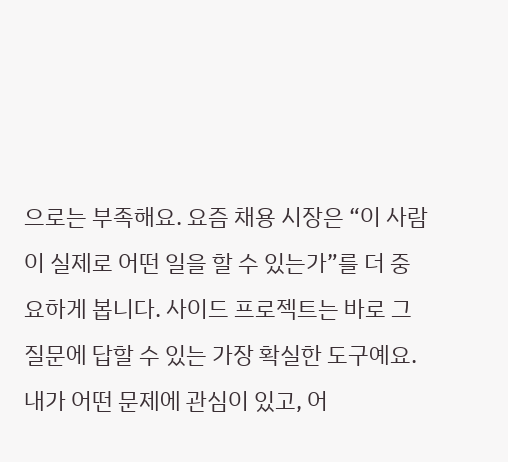으로는 부족해요. 요즘 채용 시장은 “이 사람이 실제로 어떤 일을 할 수 있는가”를 더 중요하게 봅니다. 사이드 프로젝트는 바로 그 질문에 답할 수 있는 가장 확실한 도구예요. 내가 어떤 문제에 관심이 있고, 어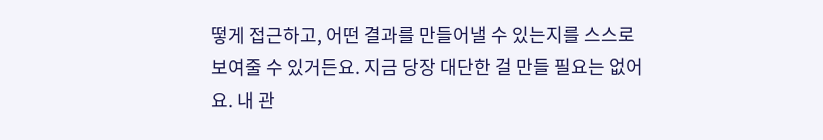떻게 접근하고, 어떤 결과를 만들어낼 수 있는지를 스스로 보여줄 수 있거든요. 지금 당장 대단한 걸 만들 필요는 없어요. 내 관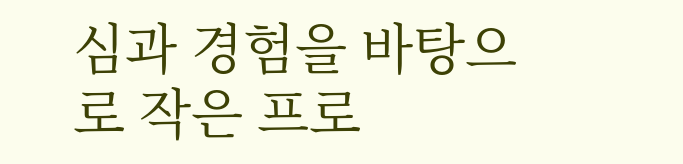심과 경험을 바탕으로 작은 프로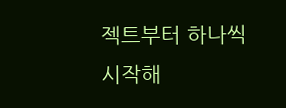젝트부터 하나씩 시작해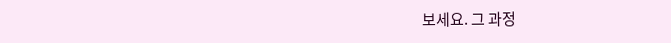보세요. 그 과정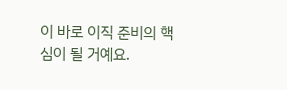이 바로 이직 준비의 핵심이 될 거예요.